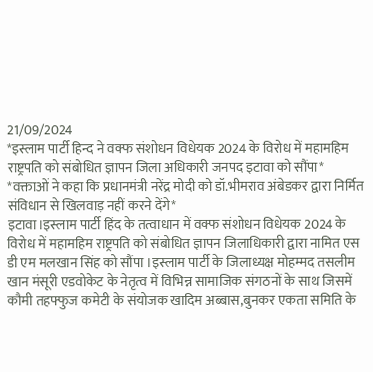21/09/2024
*इस्लाम पार्टी हिन्द ने वक्फ संशोधन विधेयक 2024 के विरोध में महामहिम राष्ट्रपति को संबोधित ज्ञापन जिला अधिकारी जनपद इटावा को सौंपा*
*वक्ताओं ने कहा कि प्रधानमंत्री नरेंद्र मोदी को डॉ.भीमराव अंबेडकर द्वारा निर्मित संविधान से खिलवाड़ नहीं करने देंगे*
इटावा।इस्लाम पार्टी हिंद के तत्वाधान में वक्फ संशोधन विधेयक 2024 के विरोध में महामहिम राष्ट्रपति को संबोधित ज्ञापन जिलाधिकारी द्वारा नामित एस डी एम मलखान सिंह को सौंपा ।इस्लाम पार्टी के जिलाध्यक्ष मोहम्मद तसलीम खान मंसूरी एडवोकेट के नेतृत्व में विभिन्न सामाजिक संगठनों के साथ जिसमें कौमी तहफ्फुज कमेटी के संयोजक खादिम अब्बास,बुनकर एकता समिति के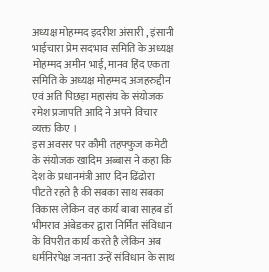अध्यक्ष मोहम्मद इदरीश अंसारी , इंसानी भाईचारा प्रेम सदभाव समिति के अध्यक्ष मोहम्मद अमीन भाई, मानव हिंद एकता समिति के अध्यक्ष मोहम्मद अजहरुद्दीन एवं अति पिछड़ा महासंघ के संयोजक रमेश प्रजापति आदि ने अपने विचार व्यक्त किए ।
इस अवसर पर कौमी तहफ्फुज कमेटी के संयोजक खादिम अब्बास ने कहा कि देश के प्रधानमंत्री आए दिन ढिंढोरा पीटते रहते है की सबका साथ सबका विकास लेकिन वह कार्य बाबा साहब डॉ भीमराव अंबेडकर द्वारा निर्मित संविधान के विपरीत कार्य करते है लेकिन अब धर्मनिरपेक्ष जनता उन्हें संविधान के साथ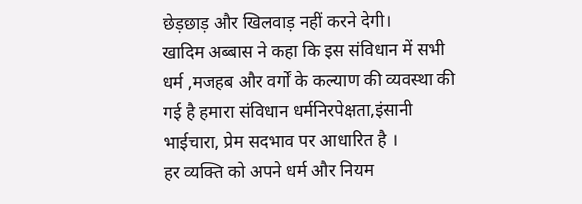छेड़छाड़ और खिलवाड़ नहीं करने देगी।
खादिम अब्बास ने कहा कि इस संविधान में सभी धर्म ,मजहब और वर्गों के कल्याण की व्यवस्था की गई है हमारा संविधान धर्मनिरपेक्षता,इंसानी भाईचारा, प्रेम सदभाव पर आधारित है ।
हर व्यक्ति को अपने धर्म और नियम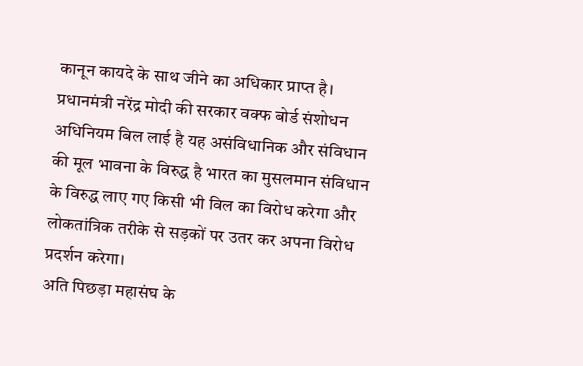कानून कायदे के साथ जीने का अधिकार प्राप्त है।
प्रधानमंत्री नरेंद्र मोदी की सरकार वक्फ बोर्ड संशोधन अधिनियम बिल लाई है यह असंविधानिक और संविधान की मूल भावना के विरुद्ध है भारत का मुसलमान संविधान के विरुद्ध लाए गए किसी भी विल का विरोध करेगा और लोकतांत्रिक तरीके से सड़कों पर उतर कर अपना विरोध प्रदर्शन करेगा।
अति पिछड़ा महासंघ के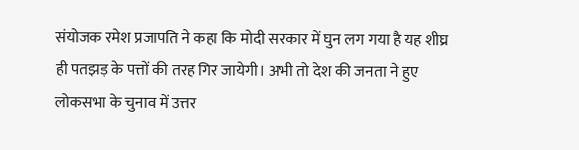संयोजक रमेश प्रजापति ने कहा कि मोदी सरकार में घुन लग गया है यह शीघ्र ही पतझड़ के पत्तों की तरह गिर जायेगी। अभी तो देश की जनता ने हुए लोकसभा के चुनाव में उत्तर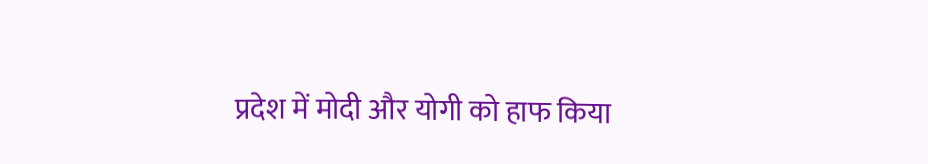प्रदेश में मोदी और योगी को हाफ किया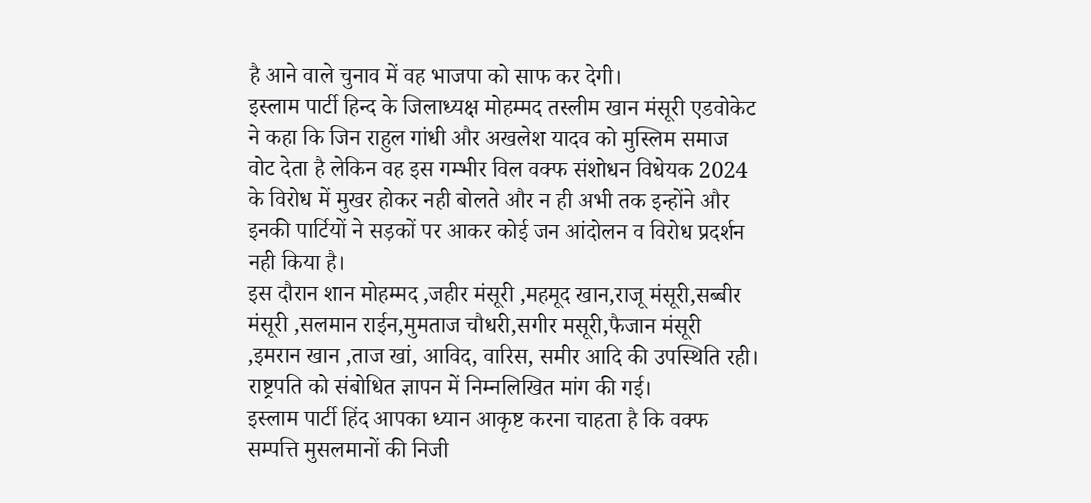है आने वाले चुनाव में वह भाजपा को साफ कर देगी।
इस्लाम पार्टी हिन्द के जिलाध्यक्ष मोहम्मद तस्लीम खान मंसूरी एडवोकेट ने कहा कि जिन राहुल गांधी और अखलेश यादव को मुस्लिम समाज वोट देता है लेकिन वह इस गम्भीर विल वक्फ संशोधन विधेयक 2024 के विरोध में मुखर होकर नही बोलते और न ही अभी तक इन्होंने और इनकी पार्टियों ने सड़कों पर आकर कोई जन आंदोलन व विरोध प्रदर्शन नही किया है।
इस दौरान शान मोहम्मद ,जहीर मंसूरी ,महमूद खान,राजू मंसूरी,सब्बीर मंसूरी ,सलमान राईन,मुमताज चौधरी,सगीर मसूरी,फैजान मंसूरी ,इमरान खान ,ताज खां, आविद, वारिस, समीर आदि की उपस्थिति रही।
राष्ट्रपति को संबोधित ज्ञापन में निम्नलिखित मांग की गई।
इस्लाम पार्टी हिंद आपका ध्यान आकृष्ट करना चाहता है कि वक्फ सम्पत्ति मुसलमानों की निजी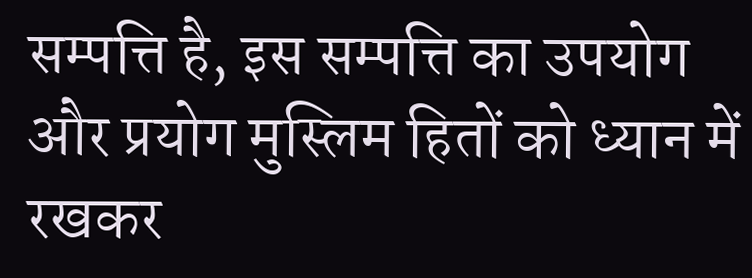सम्पत्ति है, इस सम्पत्ति का उपयोग और प्रयोग मुस्लिम हितों को ध्यान में रखकर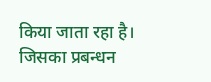किया जाता रहा है। जिसका प्रबन्धन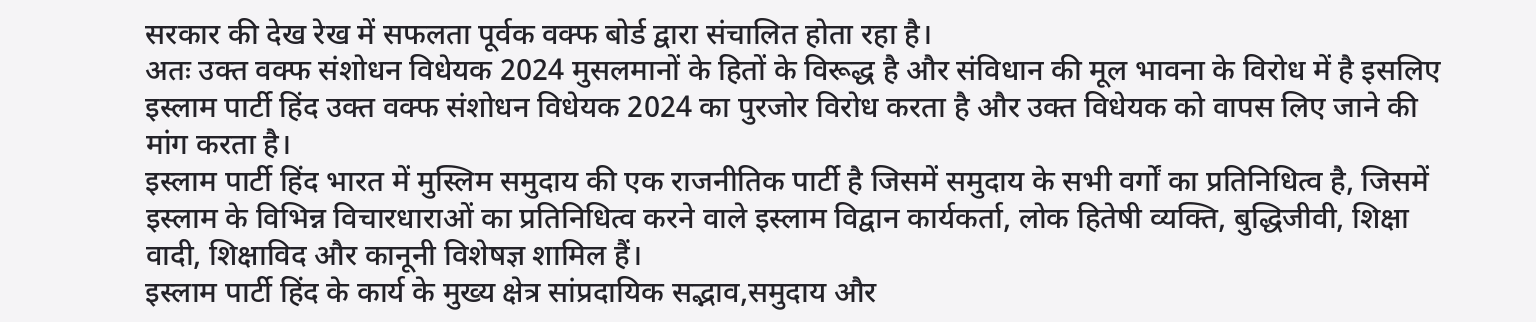सरकार की देख रेख में सफलता पूर्वक वक्फ बोर्ड द्वारा संचालित होता रहा है।
अतः उक्त वक्फ संशोधन विधेयक 2024 मुसलमानों के हितों के विरूद्ध है और संविधान की मूल भावना के विरोध में है इसलिए इस्लाम पार्टी हिंद उक्त वक्फ संशोधन विधेयक 2024 का पुरजोर विरोध करता है और उक्त विधेयक को वापस लिए जाने की मांग करता है।
इस्लाम पार्टी हिंद भारत में मुस्लिम समुदाय की एक राजनीतिक पार्टी है जिसमें समुदाय के सभी वर्गों का प्रतिनिधित्व है, जिसमें इस्लाम के विभिन्न विचारधाराओं का प्रतिनिधित्व करने वाले इस्लाम विद्वान कार्यकर्ता, लोक हितेषी व्यक्ति, बुद्धिजीवी, शिक्षा वादी, शिक्षाविद और कानूनी विशेषज्ञ शामिल हैं।
इस्लाम पार्टी हिंद के कार्य के मुख्य क्षेत्र सांप्रदायिक सद्भाव,समुदाय और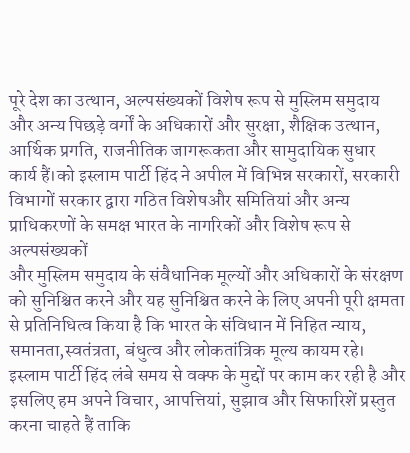पूरे देश का उत्थान, अल्पसंख्यकों विशेष रूप से मुस्लिम समुदाय और अन्य पिछड़े वर्गों के अधिकारों और सुरक्षा, शैक्षिक उत्थान, आर्थिक प्रगति, राजनीतिक जागरूकता और सामुदायिक सुधार कार्य हैं।को इस्लाम पार्टी हिंद ने अपील में विभिन्न सरकारों, सरकारी विभागों सरकार द्वारा गठित विशेषऔर समितियां और अन्य प्राधिकरणों के समक्ष भारत के नागरिकों और विशेष रूप से अल्पसंख्यकों
और मुस्लिम समुदाय के संवैधानिक मूल्यों और अधिकारों के संरक्षण को सुनिश्चित करने और यह सुनिश्चित करने के लिए अपनी पूरी क्षमता से प्रतिनिधित्व किया है कि भारत के संविधान में निहित न्याय, समानता,स्वतंत्रता, बंधुत्व और लोकतांत्रिक मूल्य कायम रहे।
इस्लाम पार्टी हिंद लंबे समय से वक्फ के मुद्दों पर काम कर रही है और इसलिए हम अपने विचार, आपत्तियां, सुझाव और सिफारिशें प्रस्तुत करना चाहते हैं ताकि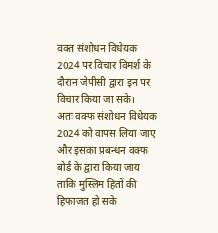वक्त संशोधन विधेयक 2024 पर विचार विमर्श के दौरान जेपीसी द्वारा इन पर विचार किया जा सके।
अतः वक्फ संशोधन विधेयक 2024 को वापस लिया जाए और इसका प्रबन्धन वक्फ बोर्ड के द्वारा किया जाय ताकि मुस्लिम हितों की हिफाजत हो सके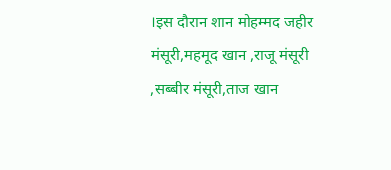।इस दौरान शान मोहम्मद जहीर मंसूरी,महमूद खान ,राजू मंसूरी ,सब्बीर मंसूरी,ताज खान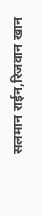सलमान राईन,रिजवान खान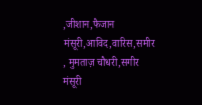,जीशान,फैजान मंसूरी,आविद,वारिस,समीर , मुमताज़ चौधरी,सगीर मंसूरी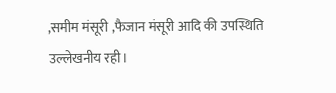,समीम मंसूरी ,फैजान मंसूरी आदि की उपस्थिति उल्लेखनीय रही।